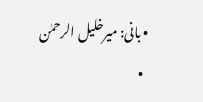• بانی: میرخلیل الرحمٰن
  •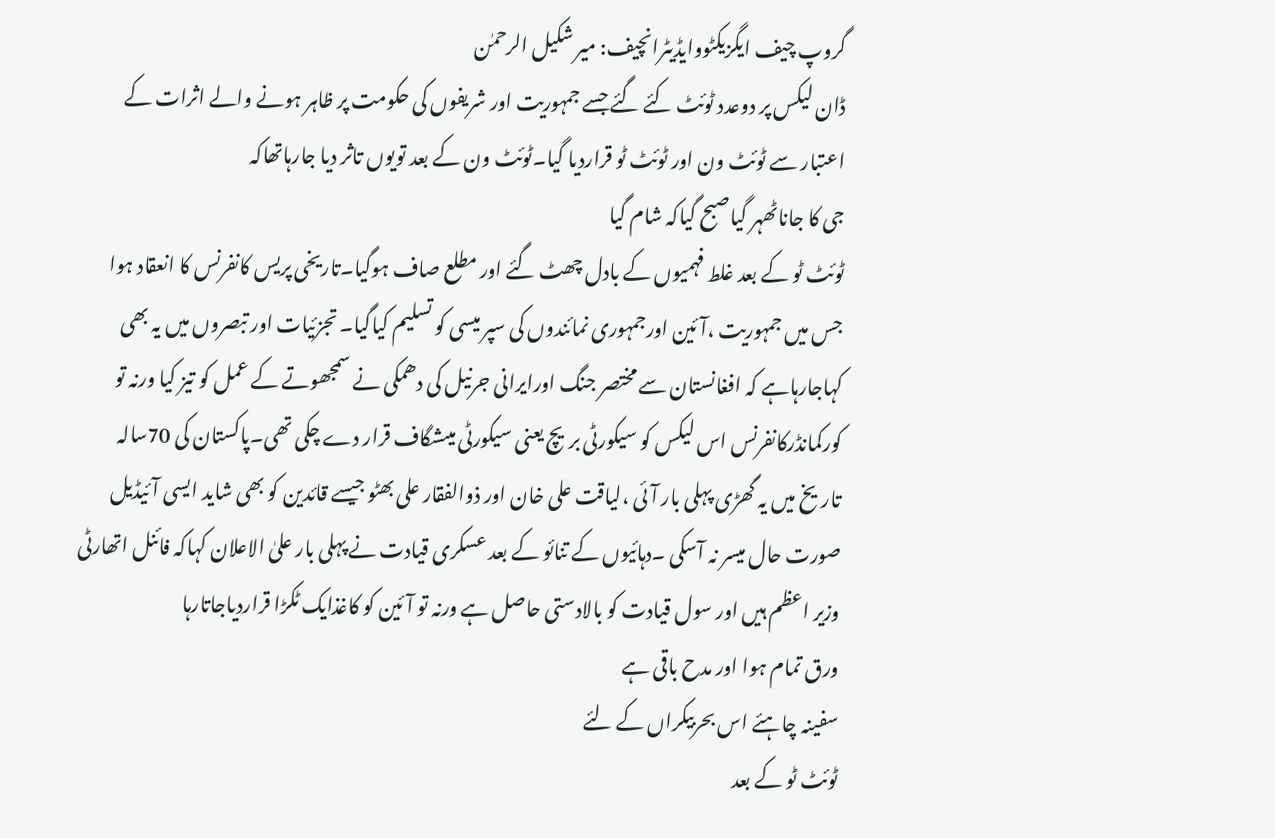گروپ چیف ایگزیکٹووایڈیٹرانچیف: میر شکیل الرحمٰن
ڈان لیکس پر دوعدد ٹوئٹ کئے گئے جسے جمہوریت اور شریفوں کی حکومت پر ظاہر ہونے والے اثرات کے اعتبار سے ٹوئٹ ون اور ٹوئٹ ٹو قراردیا گیا۔ٹوئٹ ون کے بعد تویوں تاثر دیا جارہاتھاکہ
جی کا جاناٹھہر گیاصبح گیاکہ شام گیا
ٹوئٹ ٹو کے بعد غلط فہمیوں کے بادل چھٹ گئے اور مطلع صاف ہوگیا۔تاریخی پریس کانفرنس کا انعقاد ہوا جس میں جمہوریت ،آئین اورجمہوری نمائندوں کی سپر میسی کو تسلیم کیاگیا۔ تجزئیات اور تبصروں میں یہ بھی کہاجارہاہے کہ افغانستان سے مختصر جنگ اورایرانی جرنیل کی دھمکی نے سمجھوتے کے عمل کو تیز کیا ورنہ تو کورکمانڈرکانفرنس اس لیکس کو سیکورٹی بریچ یعنی سیکورٹی میںشگاف قرار دے چکی تھی۔پاکستان کی 70سالہ تاریخ میں یہ گھڑی پہلی بار آئی ،لیاقت علی خان اور ذوالفقار علی بھٹو جیسے قائدین کو بھی شاید ایسی آئیڈیل صورت حال میسر نہ آسکی ۔دہائیوں کے تنائو کے بعد عسکری قیادت نے پہلی بار علیٰ الاعلان کہاکہ فائنل اتھارٹی وزیر اعظم ہیں اور سول قیادت کو بالادستی حاصل ہے ورنہ تو آئین کو کاغذایک ٹکڑا قراردیاجاتارہا
ورق تمام ہوا اور مدح باقی ہے
سفینہ چاہئے اس بحربیکراں کے لئے
ٹوئٹ ٹو کے بعد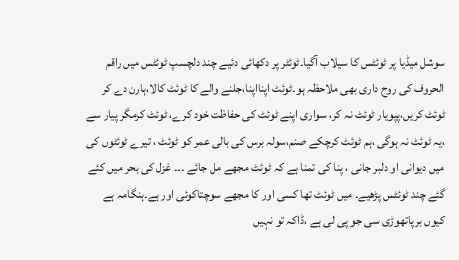سوشل میڈیا پر ٹوئٹس کا سیلاب آگیا۔ٹوئٹر پر دکھائی دئیے چند دلچسپ ٹوئٹس میں راقم الحروف کی روح داری بھی ملاحظہ ہو۔ٹوئٹ اپنااپنا،جلنے والے کا ٹوئٹ کالا،ہارن دے کر ٹوئٹ کریں،پپویار ٹوئٹ نہ کر، سواری اپنے ٹوئٹ کی حفاظت خود کرے، ٹوئٹ کرمگر پیار سے ،یہ ٹوئٹ نہ ہوگی ،ہم ٹوئٹ کرچکے صنم،سولہ برس کی بالی عمر کو ٹوئٹ ، تیرے ٹوئٹوں کی میں دیوانی او دلبر جانی ، پنا کی تمنا ہے کہ ٹوئٹ مجھے مل جائے ۔۔۔ غزل کی بحر میں کئے گئے چند ٹوئٹس پڑھیے۔ میں ٹوئٹ تھا کسی اور کا مجھے سوچتاکوئی اور ہے۔ہنگامہ ہے کیوں برپاتھوڑی سی جو پی لی ہے ،ڈاکہ تو نہیں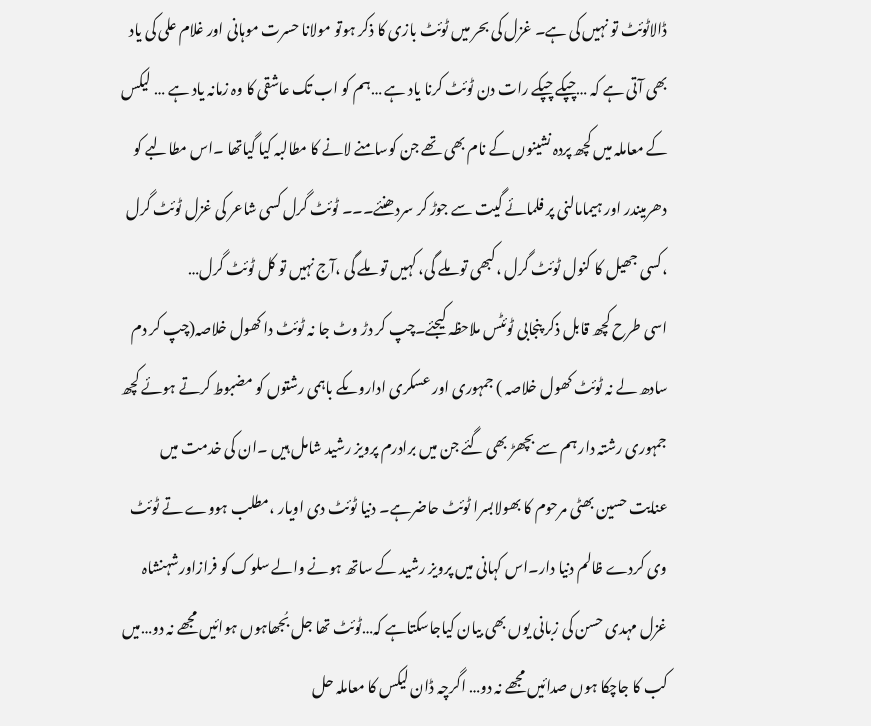ڈالاٹوئٹ تو نہیں کی ہے۔ غزل کی بحر میں ٹوئٹ بازی کا ذکر ہوتو مولانا حسرت موہانی اور غلام علی کی یاد بھی آتی ہے کہ …چپکے چپکے رات دن ٹوئٹ کرنا یاد ہے …ہم کو اب تک عاشقی کا وہ زمانہ یاد ہے … لیکس کے معاملہ میں کچھ پردہ نشینوں کے نام بھی تھے جن کوسامنے لانے کا مطالبہ کیا گیاتھا ۔اس مطالبے کو دھرمیندر اور ہیمامالنی پر فلمائے گیت سے جوڑ کر سردھنئے۔۔۔ ٹوئٹ گرل کسی شاعر کی غزل ٹوئٹ گرل ،کسی جھیل کا کنول ٹوئٹ گرل ،کبھی تو ملے گی، کہیں تو ملے گی ،آج نہیں تو کل ٹوئٹ گرل…
اسی طرح کچھ قابل ذکر پنجابی ٹوئٹس ملاحظہ کیجئے۔چپ کر دڑ وٹ جا نہ ٹوئٹ دا کھول خلاصہ(چپ کر دم سادھ لے نہ ٹوئٹ کھول خلاصہ ) جمہوری اور عسکری اداروںکے باہمی رشتوں کو مضبوط کرتے ہوئے کچھ جمہوری رشتہ دار ہم سے بچھڑ بھی گئے جن میں برادرم پرویز رشید شامل ہیں ۔ان کی خدمت میں عنایت حسین بھٹی مرحوم کا بھولابسرا ٹوئٹ حاضرہے۔ دنیا ٹوئٹ دی اویار ،مطلب ہووے تے ٹوئٹ وی کردے ظالم دنیا دار۔اس کہانی میں پرویز رشید کے ساتھ ہونے والے سلوک کو فرازاورشہنشاہ غزل مہدی حسن کی زبانی یوں بھی بیان کیاجاسکتاہے کہ…ٹوئٹ تھا جل بُجھاہوں ہوائیں مجھے نہ دو…میں کب کا جاچکا ہوں صدائیں مجھے نہ دو… اگرچہ ڈان لیکس کا معاملہ حل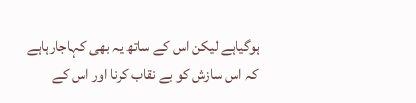ہوگیاہے لیکن اس کے ساتھ یہ بھی کہاجارہاہے کہ اس سازش کو بے نقاب کرنا اور اس کے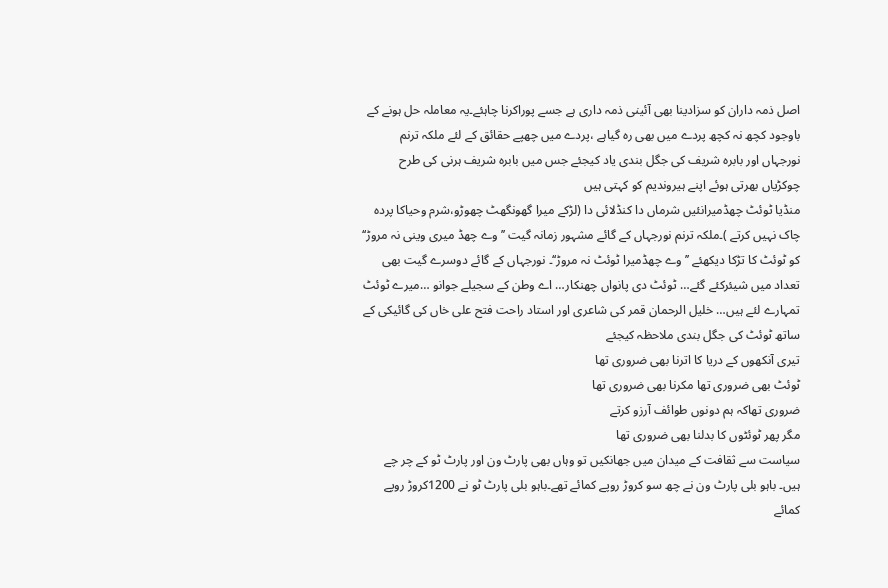اصل ذمہ داران کو سزادینا بھی آئینی ذمہ داری ہے جسے پوراکرنا چاہئے۔یہ معاملہ حل ہونے کے باوجود کچھ نہ کچھ پردے میں بھی رہ گیاہے ،پردے میں چھپے حقائق کے لئے ملکہ ترنم نورجہاں اور بابرہ شریف کی جگل بندی یاد کیجئے جس میں بابرہ شریف ہرنی کی طرح چوکڑیاں بھرتی ہوئے اپنے ہیروندیم کو کہتی ہیں
منڈیا ٹوئٹ چھڈمیرانئیں شرماں دا کنڈلائی دا (لڑکے میرا گھونگھٹ چھوڑو،شرم وحیاکا پردہ چاک نہیں کرتے )۔ملکہ ترنم نورجہاں کے گائے مشہور زمانہ گیت ’’وے چھڈ میری وینی نہ مروڑ‘‘ کو ٹوئٹ کا تڑکا دیکھئے ’’وے چھڈمیرا ٹوئٹ نہ مروڑ‘‘۔ نورجہاں کے گائے دوسرے گیت بھی تعداد میں شیئرکئے گئے… ٹوئٹ دی پانواں چھنکار… اے وطن کے سجیلے جوانو …میرے ٹوئٹ تمہارے لئے ہیں… خلیل الرحمان قمر کی شاعری اور استاد راحت فتح علی خاں کی گائیکی کے ساتھ ٹوئٹ کی جگل بندی ملاحظہ کیجئے
تیری آنکھوں کے دریا کا اترنا بھی ضروری تھا
ٹوئٹ بھی ضروری تھا مکرنا بھی ضروری تھا
ضروری تھاکہ ہم دونوں طوائف آرزو کرتے
مگر پھر ٹوئٹوں کا بدلنا بھی ضروری تھا
سیاست سے ثقافت کے میدان میں جھانکیں تو وہاں بھی پارٹ ون اور پارٹ ٹو کے چر چے ہیں۔ باہو بلی پارٹ ون نے چھ سو کروڑ روپے کمائے تھے۔باہو بلی پارٹ ٹو نے 1200کروڑ روپے کمائے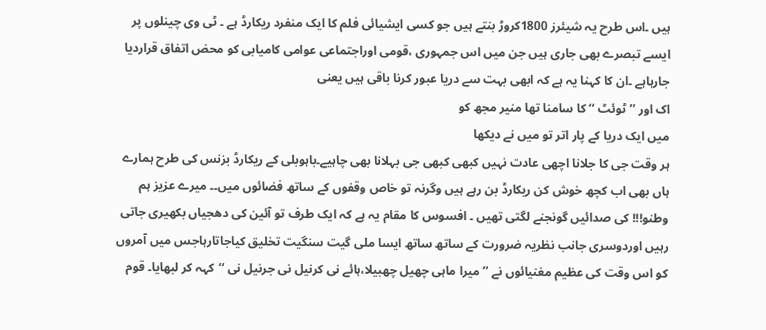ہیں ۔اس طرح یہ شیئرز 1800کروڑ بنتے ہیں جو کسی ایشیائی فلم کا ایک منفرد ریکارڈ ہے ۔ ٹی وی چینلوں پر ایسے تبصرے بھی جاری ہیں جن میں اس جمہوری ،قومی اوراجتماعی عوامی کامیابی کو محض اتفاق قراردیا جارہاہے ۔ان کا کہنا یہ ہے کہ ابھی بہت سے دریا عبور کرنا باقی ہیں یعنی
اک اور ’’ٹوئٹ ‘‘ کا سامنا تھا منیر مجھ کو
میں ایک دریا کے پار اتر تو میں نے دیکھا
ہر وقت جی کا جلانا اچھی عادت نہیں کبھی کبھی جی بہلانا بھی چاہیے۔باہوبلی کے ریکارڈ بزنس کی طرح ہمارے ہاں بھی اب کچھ خوش کن ریکارڈ بن رہے ہیں وگرنہ تو خاص وقفوں کے ساتھ فضائوں میں۔۔ میرے عزیز ہم وطنو!!! کی صدائیں گونجنے لگتی تھیں ۔ افسوس کا مقام یہ ہے کہ ایک طرف تو آئین کی دھجیاں بکھیری جاتی رہیں اوردوسری جانب نظریہ ضرورت کے ساتھ ساتھ ایسا ملی گیت سنگیت تخلیق کیاجاتارہاجس میں آمروں کو اس وقت کی عظیم مغنیائوں نے ’’میرا ماہی چھیل چھبیلا،ہائے نی کرنیل نی جرنیل نی ‘‘کہہ کر لبھایا۔ قوم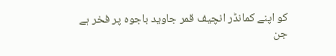کو اپنے کمانڈر انچیف قمر جاوید باجوہ پر فخر ہے جن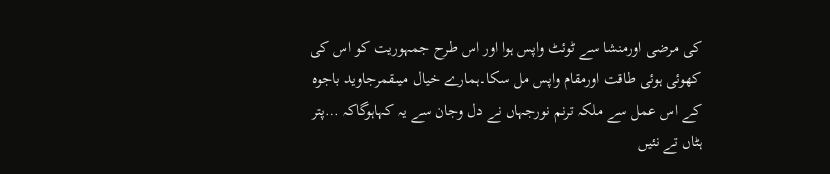کی مرضی اورمنشا سے ٹوئٹ واپس ہوا اور اس طرح جمہوریت کو اس کی کھوئی ہوئی طاقت اورمقام واپس مل سکا۔ہمارے خیال میںقمرجاوید باجوہ کے اس عمل سے ملکہ ترنم نورجہاں نے دل وجان سے یہ کہاہوگاکہ …پتر ہٹاں تے نئیں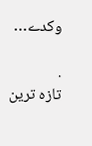وکدے…

.
تازہ ترین